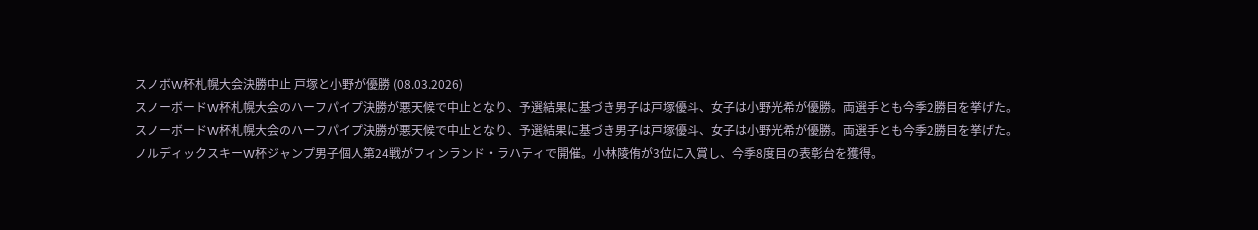スノボW杯札幌大会決勝中止 戸塚と小野が優勝 (08.03.2026)
スノーボードW杯札幌大会のハーフパイプ決勝が悪天候で中止となり、予選結果に基づき男子は戸塚優斗、女子は小野光希が優勝。両選手とも今季2勝目を挙げた。
スノーボードW杯札幌大会のハーフパイプ決勝が悪天候で中止となり、予選結果に基づき男子は戸塚優斗、女子は小野光希が優勝。両選手とも今季2勝目を挙げた。
ノルディックスキーW杯ジャンプ男子個人第24戦がフィンランド・ラハティで開催。小林陵侑が3位に入賞し、今季8度目の表彰台を獲得。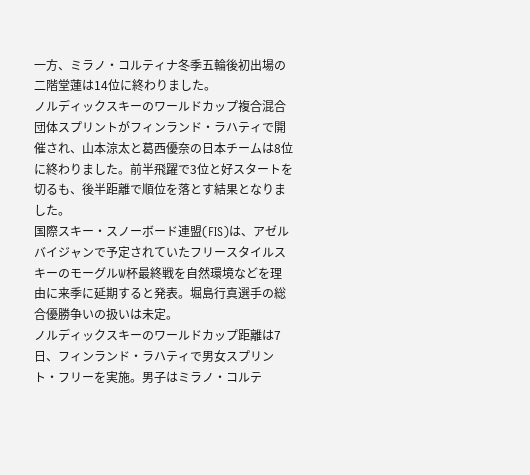一方、ミラノ・コルティナ冬季五輪後初出場の二階堂蓮は14位に終わりました。
ノルディックスキーのワールドカップ複合混合団体スプリントがフィンランド・ラハティで開催され、山本涼太と葛西優奈の日本チームは8位に終わりました。前半飛躍で3位と好スタートを切るも、後半距離で順位を落とす結果となりました。
国際スキー・スノーボード連盟(FIS)は、アゼルバイジャンで予定されていたフリースタイルスキーのモーグルW杯最終戦を自然環境などを理由に来季に延期すると発表。堀島行真選手の総合優勝争いの扱いは未定。
ノルディックスキーのワールドカップ距離は7日、フィンランド・ラハティで男女スプリント・フリーを実施。男子はミラノ・コルテ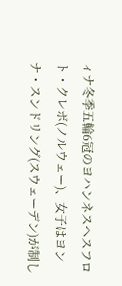ィナ冬季五輪6冠のヨハンネスヘスフロト・クレボ(ノルウェー)、女子はヨンナ・スンドリング(スウェーデン)が制し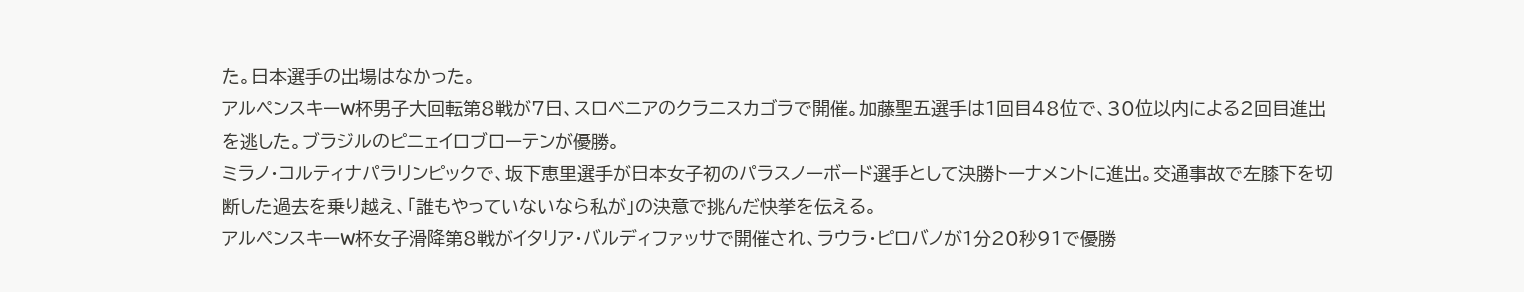た。日本選手の出場はなかった。
アルペンスキーW杯男子大回転第8戦が7日、スロベニアのクラニスカゴラで開催。加藤聖五選手は1回目48位で、30位以内による2回目進出を逃した。ブラジルのピニェイロブローテンが優勝。
ミラノ・コルティナパラリンピックで、坂下恵里選手が日本女子初のパラスノーボード選手として決勝トーナメントに進出。交通事故で左膝下を切断した過去を乗り越え、「誰もやっていないなら私が」の決意で挑んだ快挙を伝える。
アルペンスキーW杯女子滑降第8戦がイタリア・バルディファッサで開催され、ラウラ・ピロバノが1分20秒91で優勝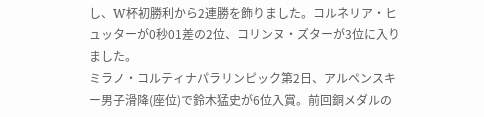し、W杯初勝利から2連勝を飾りました。コルネリア・ヒュッターが0秒01差の2位、コリンヌ・ズターが3位に入りました。
ミラノ・コルティナパラリンピック第2日、アルペンスキー男子滑降(座位)で鈴木猛史が6位入賞。前回銅メダルの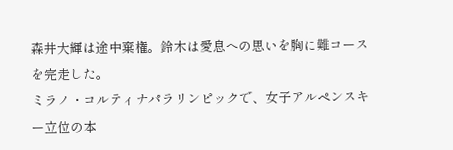森井大輝は途中棄権。鈴木は愛息への思いを胸に難コースを完走した。
ミラノ・コルティナパラリンピックで、女子アルペンスキー立位の本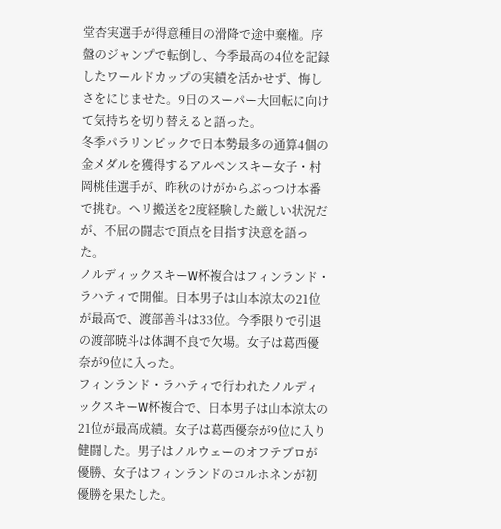堂杏実選手が得意種目の滑降で途中棄権。序盤のジャンプで転倒し、今季最高の4位を記録したワールドカップの実績を活かせず、悔しさをにじませた。9日のスーパー大回転に向けて気持ちを切り替えると語った。
冬季パラリンピックで日本勢最多の通算4個の金メダルを獲得するアルペンスキー女子・村岡桃佳選手が、昨秋のけがからぶっつけ本番で挑む。ヘリ搬送を2度経験した厳しい状況だが、不屈の闘志で頂点を目指す決意を語った。
ノルディックスキーW杯複合はフィンランド・ラハティで開催。日本男子は山本涼太の21位が最高で、渡部善斗は33位。今季限りで引退の渡部暁斗は体調不良で欠場。女子は葛西優奈が9位に入った。
フィンランド・ラハティで行われたノルディックスキーW杯複合で、日本男子は山本涼太の21位が最高成績。女子は葛西優奈が9位に入り健闘した。男子はノルウェーのオフテブロが優勝、女子はフィンランドのコルホネンが初優勝を果たした。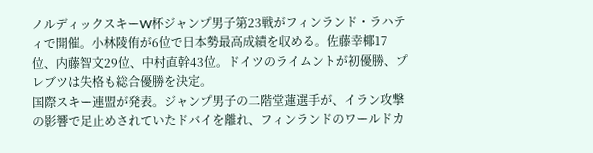ノルディックスキーW杯ジャンプ男子第23戦がフィンランド・ラハティで開催。小林陵侑が6位で日本勢最高成績を収める。佐藤幸椰17位、内藤智文29位、中村直幹43位。ドイツのライムントが初優勝、プレブツは失格も総合優勝を決定。
国際スキー連盟が発表。ジャンプ男子の二階堂蓮選手が、イラン攻撃の影響で足止めされていたドバイを離れ、フィンランドのワールドカ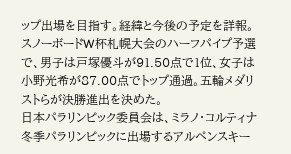ップ出場を目指す。経緯と今後の予定を詳報。
スノーボードW杯札幌大会のハーフパイプ予選で、男子は戸塚優斗が91.50点で1位、女子は小野光希が87.00点でトップ通過。五輪メダリストらが決勝進出を決めた。
日本パラリンピック委員会は、ミラノ・コルティナ冬季パラリンピックに出場するアルペンスキー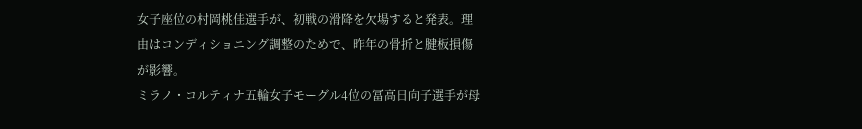女子座位の村岡桃佳選手が、初戦の滑降を欠場すると発表。理由はコンディショニング調整のためで、昨年の骨折と腱板損傷が影響。
ミラノ・コルティナ五輪女子モーグル4位の冨高日向子選手が母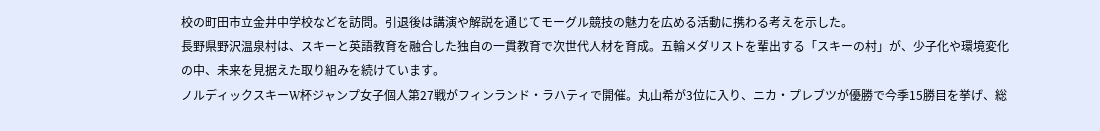校の町田市立金井中学校などを訪問。引退後は講演や解説を通じてモーグル競技の魅力を広める活動に携わる考えを示した。
長野県野沢温泉村は、スキーと英語教育を融合した独自の一貫教育で次世代人材を育成。五輪メダリストを輩出する「スキーの村」が、少子化や環境変化の中、未来を見据えた取り組みを続けています。
ノルディックスキーW杯ジャンプ女子個人第27戦がフィンランド・ラハティで開催。丸山希が3位に入り、ニカ・プレブツが優勝で今季15勝目を挙げ、総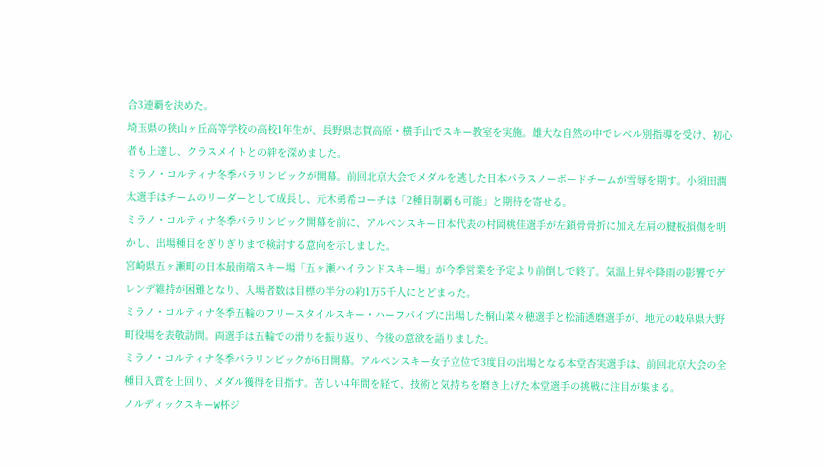合3連覇を決めた。
埼玉県の狭山ヶ丘高等学校の高校1年生が、長野県志賀高原・横手山でスキー教室を実施。雄大な自然の中でレベル別指導を受け、初心者も上達し、クラスメイトとの絆を深めました。
ミラノ・コルティナ冬季パラリンピックが開幕。前回北京大会でメダルを逃した日本パラスノーボードチームが雪辱を期す。小須田潤太選手はチームのリーダーとして成長し、元木勇希コーチは「2種目制覇も可能」と期待を寄せる。
ミラノ・コルティナ冬季パラリンピック開幕を前に、アルペンスキー日本代表の村岡桃佳選手が左鎖骨骨折に加え左肩の腱板損傷を明かし、出場種目をぎりぎりまで検討する意向を示しました。
宮崎県五ヶ瀬町の日本最南端スキー場「五ヶ瀬ハイランドスキー場」が今季営業を予定より前倒しで終了。気温上昇や降雨の影響でゲレンデ維持が困難となり、入場者数は目標の半分の約1万5千人にとどまった。
ミラノ・コルティナ冬季五輪のフリースタイルスキー・ハーフパイプに出場した桐山菜々穂選手と松浦透磨選手が、地元の岐阜県大野町役場を表敬訪問。両選手は五輪での滑りを振り返り、今後の意欲を語りました。
ミラノ・コルティナ冬季パラリンピックが6日開幕。アルペンスキー女子立位で3度目の出場となる本堂杏実選手は、前回北京大会の全種目入賞を上回り、メダル獲得を目指す。苦しい4年間を経て、技術と気持ちを磨き上げた本堂選手の挑戦に注目が集まる。
ノルディックスキーW杯ジ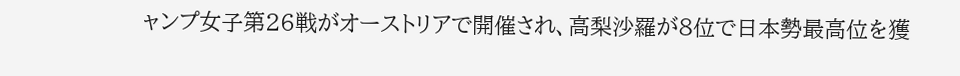ャンプ女子第26戦がオーストリアで開催され、高梨沙羅が8位で日本勢最高位を獲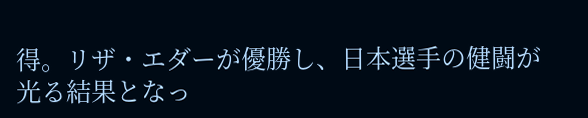得。リザ・エダーが優勝し、日本選手の健闘が光る結果となっ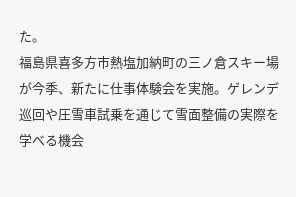た。
福島県喜多方市熱塩加納町の三ノ倉スキー場が今季、新たに仕事体験会を実施。ゲレンデ巡回や圧雪車試乗を通じて雪面整備の実際を学べる機会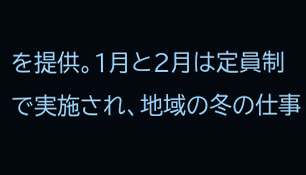を提供。1月と2月は定員制で実施され、地域の冬の仕事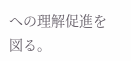への理解促進を図る。